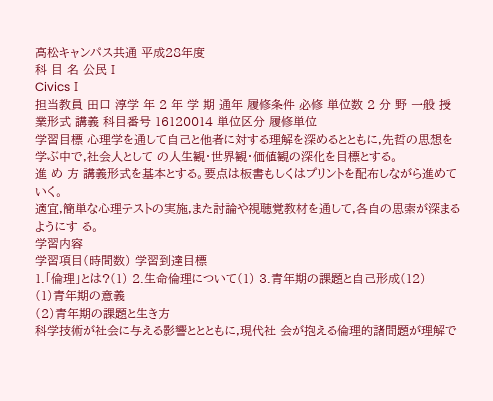高松キャンパス共通 平成28年度
科 目 名 公民Ⅰ
CivicsⅠ
担当教員 田口 淳学 年 2 年 学 期 通年 履修条件 必修 単位数 2 分 野 一般 授業形式 講義 科目番号 16120014 単位区分 履修単位
学習目標 心理学を通して自己と他者に対する理解を深めるとともに,先哲の思想を学ぶ中で,社会人として の人生観・世界観・価値観の深化を目標とする。
進 め 方 講義形式を基本とする。要点は板書もしくはプリントを配布しながら進めていく。
適宜,簡単な心理テストの実施,また討論や視聴覚教材を通して,各自の思索が深まるようにす る。
学習内容
学習項目(時間数) 学習到達目標
1.「倫理」とは?(1) 2.生命倫理について(1) 3.青年期の課題と自己形成(12)
(1)青年期の意義
(2)青年期の課題と生き方
科学技術が社会に与える影響ととともに,現代社 会が抱える倫理的諸問題が理解で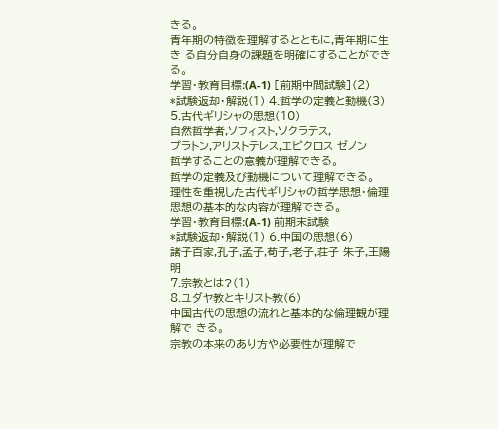きる。
青年期の特徴を理解するとともに,青年期に生き る自分自身の課題を明確にすることができる。
学習・教育目標:(A-1) [前期中間試験](2)
*試験返却・解説(1) 4.哲学の定義と動機(3) 5.古代ギリシャの思想(10)
自然哲学者,ソフィスト,ソクラテス,
プラトン,アリストテレス,エピクロス ゼノン
哲学することの意義が理解できる。
哲学の定義及び動機について理解できる。
理性を重視した古代ギリシャの哲学思想・倫理 思想の基本的な内容が理解できる。
学習・教育目標:(A-1) 前期末試験
*試験返却・解説(1) 6.中国の思想(6)
諸子百家,孔子,孟子,荀子,老子,荘子 朱子,王陽明
7.宗教とは?(1)
8.ユダヤ教とキリスト教(6)
中国古代の思想の流れと基本的な倫理観が理解で きる。
宗教の本来のあり方や必要性が理解で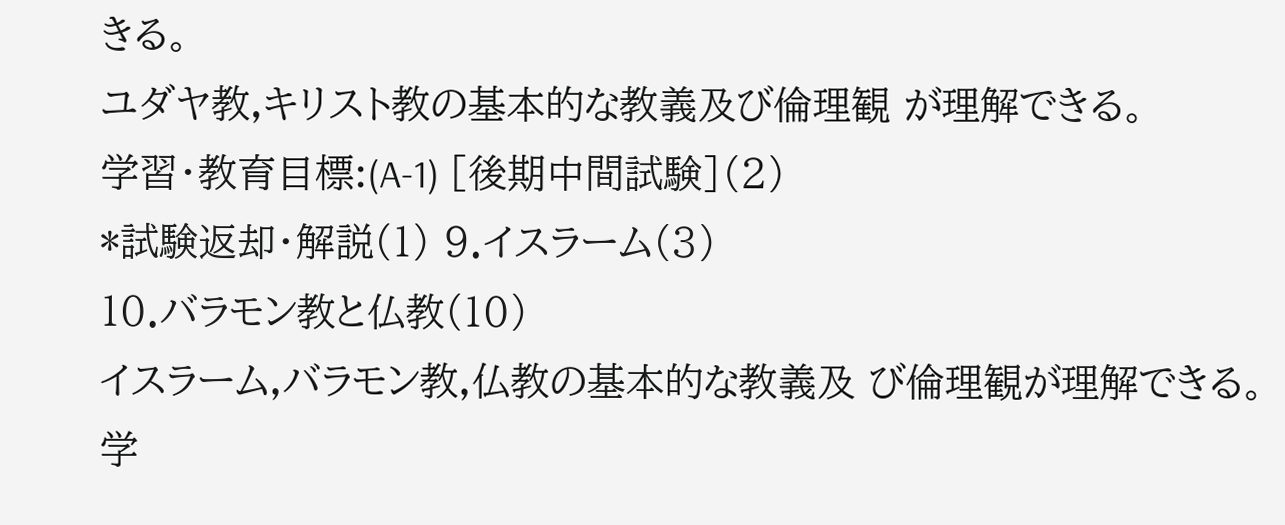きる。
ユダヤ教,キリスト教の基本的な教義及び倫理観 が理解できる。
学習・教育目標:(A-1) [後期中間試験](2)
*試験返却・解説(1) 9.イスラーム(3)
10.バラモン教と仏教(10)
イスラーム,バラモン教,仏教の基本的な教義及 び倫理観が理解できる。
学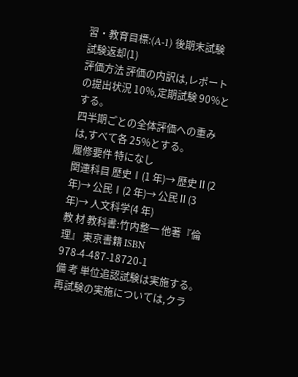習・教育目標:(A-1) 後期末試験
試験返却(1)
評価方法 評価の内訳は,レポートの提出状況 10%,定期試験 90%とする。
四半期ごとの全体評価への重みは,すべて各 25%とする。
履修要件 特になし
関連科目 歴史Ⅰ(1 年)→ 歴史Ⅱ(2 年)→ 公民Ⅰ(2 年)→ 公民Ⅱ(3 年)→ 人文科学(4 年)
教 材 教科書:竹内整一 他著『倫理』 東京書籍 ISBN 978-4-487-18720-1
備 考 単位追認試験は実施する。再試験の実施については,クラ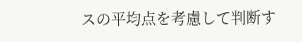スの平均点を考慮して判断す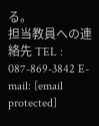る。
担当教員への連絡先 TEL : 087-869-3842 E-mail: [email protected]